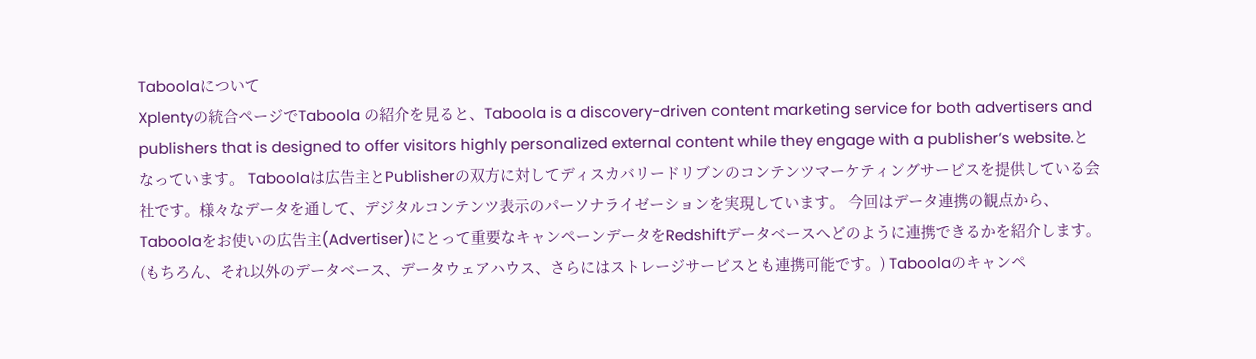Taboolaについて
Xplentyの統合ページでTaboola の紹介を見ると、Taboola is a discovery-driven content marketing service for both advertisers and publishers that is designed to offer visitors highly personalized external content while they engage with a publisher’s website.となっています。 Taboolaは広告主とPublisherの双方に対してディスカバリードリブンのコンテンツマーケティングサービスを提供している会社です。様々なデータを通して、デジタルコンテンツ表示のパーソナライゼーションを実現しています。 今回はデータ連携の観点から、Taboolaをお使いの広告主(Advertiser)にとって重要なキャンペーンデータをRedshiftデータベースへどのように連携できるかを紹介します。(もちろん、それ以外のデータベース、データウェアハウス、さらにはストレージサービスとも連携可能です。) Taboolaのキャンペ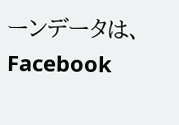ーンデータは、Facebook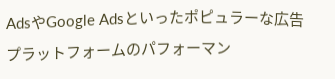AdsやGoogle Adsといったポピュラーな広告プラットフォームのパフォーマン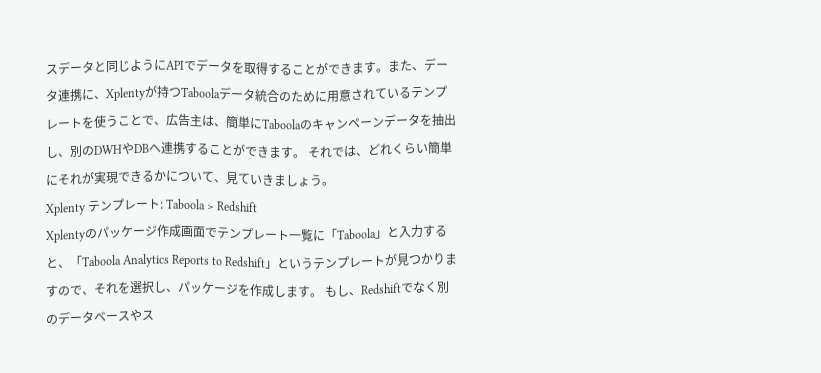スデータと同じようにAPIでデータを取得することができます。また、データ連携に、Xplentyが持つTaboolaデータ統合のために用意されているテンプレートを使うことで、広告主は、簡単にTaboolaのキャンペーンデータを抽出し、別のDWHやDBへ連携することができます。 それでは、どれくらい簡単にそれが実現できるかについて、見ていきましょう。
Xplenty テンプレート: Taboola > Redshift
Xplentyのパッケージ作成画面でテンプレート一覧に「Taboola」と入力すると、「Taboola Analytics Reports to Redshift」というテンプレートが見つかりますので、それを選択し、パッケージを作成します。 もし、Redshiftでなく別のデータベースやス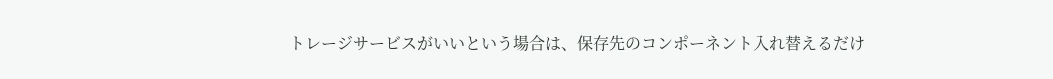トレージサービスがいいという場合は、保存先のコンポーネント入れ替えるだけ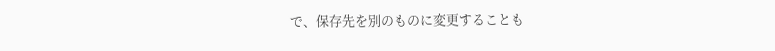で、保存先を別のものに変更することも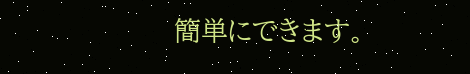簡単にできます。